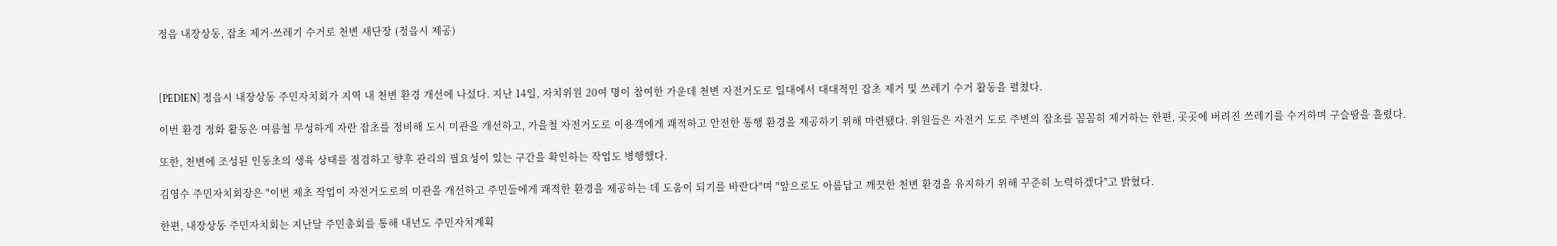정읍 내장상동, 잡초 제거·쓰레기 수거로 천변 새단장 (정읍시 제공)



[PEDIEN] 정읍시 내장상동 주민자치회가 지역 내 천변 환경 개선에 나섰다. 지난 14일, 자치위원 20여 명이 참여한 가운데 천변 자전거도로 일대에서 대대적인 잡초 제거 및 쓰레기 수거 활동을 펼쳤다.

이번 환경 정화 활동은 여름철 무성하게 자란 잡초를 정비해 도시 미관을 개선하고, 가을철 자전거도로 이용객에게 쾌적하고 안전한 통행 환경을 제공하기 위해 마련됐다. 위원들은 자전거 도로 주변의 잡초를 꼼꼼히 제거하는 한편, 곳곳에 버려진 쓰레기를 수거하며 구슬땀을 흘렸다.

또한, 천변에 조성된 인동초의 생육 상태를 점검하고 향후 관리의 필요성이 있는 구간을 확인하는 작업도 병행했다.

김영수 주민자치회장은 "이번 제초 작업이 자전거도로의 미관을 개선하고 주민들에게 쾌적한 환경을 제공하는 데 도움이 되기를 바란다"며 "앞으로도 아름답고 깨끗한 천변 환경을 유지하기 위해 꾸준히 노력하겠다"고 밝혔다.

한편, 내장상동 주민자치회는 지난달 주민총회를 통해 내년도 주민자치계획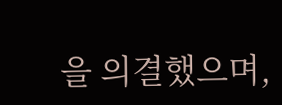을 의결했으며,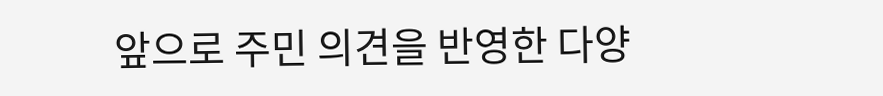앞으로 주민 의견을 반영한 다양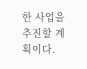한 사업을 추진할 계획이다.